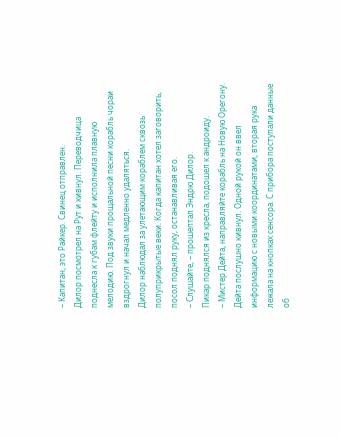– Капитан, это Райкер. Свинец отправлен.
Дилор посмотрел на Рут и кивнул. Переводчица поднесла к губам флейту и исполнила плавную мелодию. Под звуки прощальной песни корабль чораи вздрогнул и начал медленно удаляться.
Дилор наблюдал за улетающим кораблем сквозь полуприкрытые веки. Когда капитан хотел заговорить, посол поднял руку, останавливая его.
– Слушайте, – прошептал Эндрю Дилор.
Пикар поднялся из кресла, подошел к андроиду.
– Мистер Дейта, направляйте корабль на Новую Орегону.
Дейта послушно кивнул. Одной рукой он ввел информацию с новыми координатами, вторая рука лежала на кнопках сенсора. С прибора поступали данные об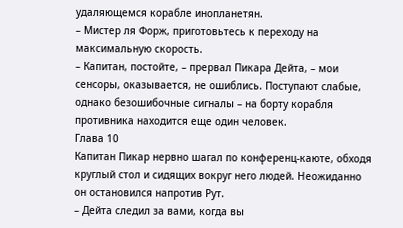удаляющемся корабле инопланетян.
– Мистер ля Форж, приготовьтесь к переходу на максимальную скорость.
– Капитан, постойте, – прервал Пикара Дейта, – мои сенсоры, оказывается, не ошиблись. Поступают слабые, однако безошибочные сигналы – на борту корабля противника находится еще один человек.
Глава 10
Капитан Пикар нервно шагал по конференц-каюте, обходя круглый стол и сидящих вокруг него людей. Неожиданно он остановился напротив Рут.
– Дейта следил за вами, когда вы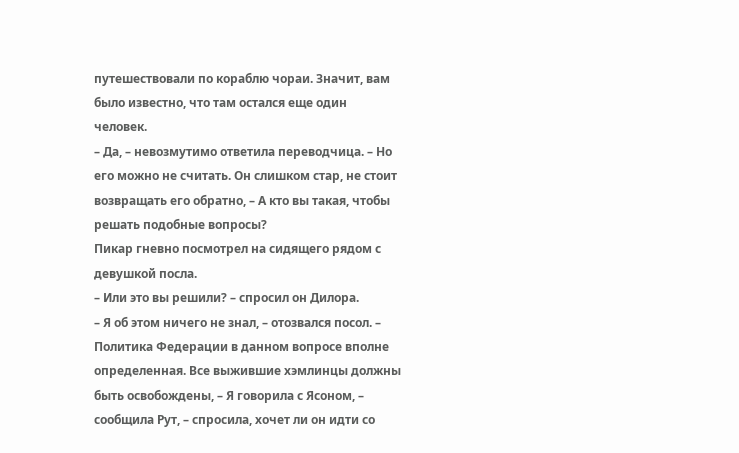путешествовали по кораблю чораи. Значит, вам было известно, что там остался еще один человек.
– Да, – невозмутимо ответила переводчица. – Но его можно не считать. Он слишком стар, не стоит возвращать его обратно, – А кто вы такая, чтобы решать подобные вопросы?
Пикар гневно посмотрел на сидящего рядом с девушкой посла.
– Или это вы решили? – спросил он Дилора.
– Я об этом ничего не знал, – отозвался посол. – Политика Федерации в данном вопросе вполне определенная. Все выжившие хэмлинцы должны быть освобождены, – Я говорила с Ясоном, – сообщила Рут, – спросила, хочет ли он идти со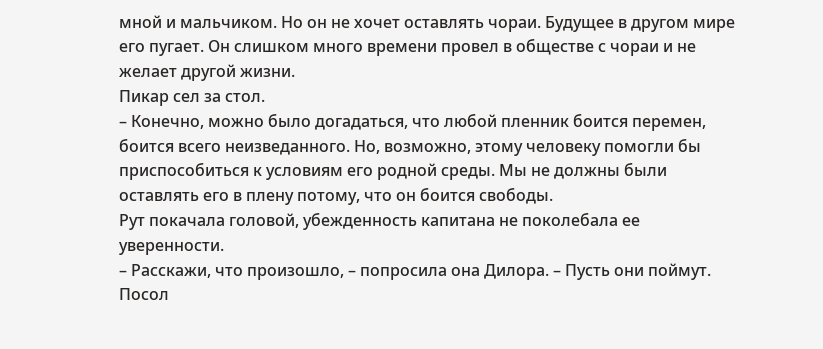мной и мальчиком. Но он не хочет оставлять чораи. Будущее в другом мире его пугает. Он слишком много времени провел в обществе с чораи и не желает другой жизни.
Пикар сел за стол.
– Конечно, можно было догадаться, что любой пленник боится перемен, боится всего неизведанного. Но, возможно, этому человеку помогли бы приспособиться к условиям его родной среды. Мы не должны были оставлять его в плену потому, что он боится свободы.
Рут покачала головой, убежденность капитана не поколебала ее уверенности.
– Расскажи, что произошло, – попросила она Дилора. – Пусть они поймут.
Посол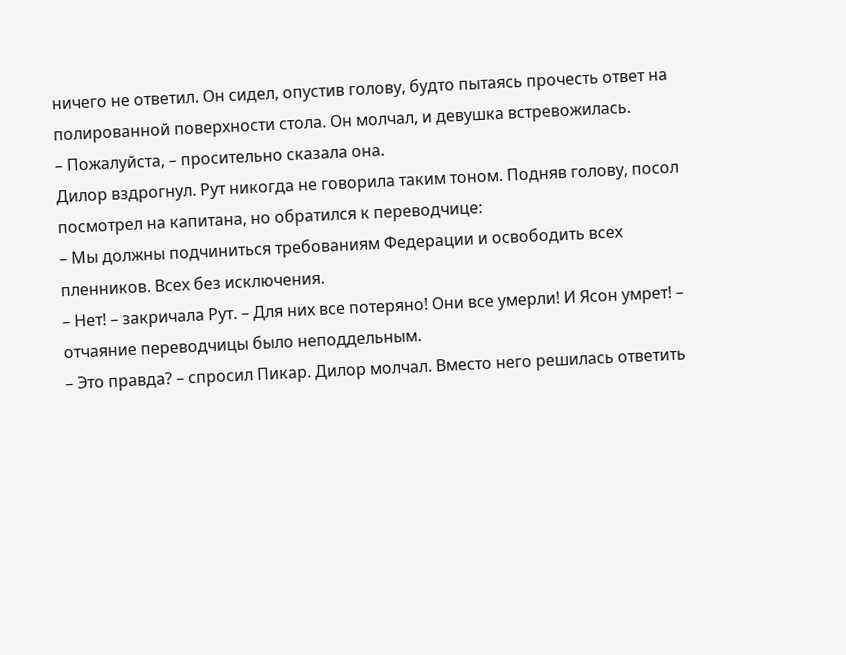ничего не ответил. Он сидел, опустив голову, будто пытаясь прочесть ответ на полированной поверхности стола. Он молчал, и девушка встревожилась.
– Пожалуйста, – просительно сказала она.
Дилор вздрогнул. Рут никогда не говорила таким тоном. Подняв голову, посол посмотрел на капитана, но обратился к переводчице:
– Мы должны подчиниться требованиям Федерации и освободить всех пленников. Всех без исключения.
– Нет! – закричала Рут. – Для них все потеряно! Они все умерли! И Ясон умрет! – отчаяние переводчицы было неподдельным.
– Это правда? – спросил Пикар. Дилор молчал. Вместо него решилась ответить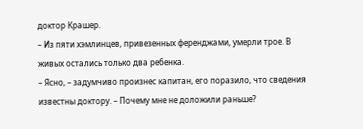доктор Крашер.
– Из пяти хэмлинцев, привезенных ференджами, умерли трое. В живых остались только два ребенка.
– Ясно, – задумчиво произнес капитан, его поразило, что сведения известны доктору. – Почему мне не доложили раньше?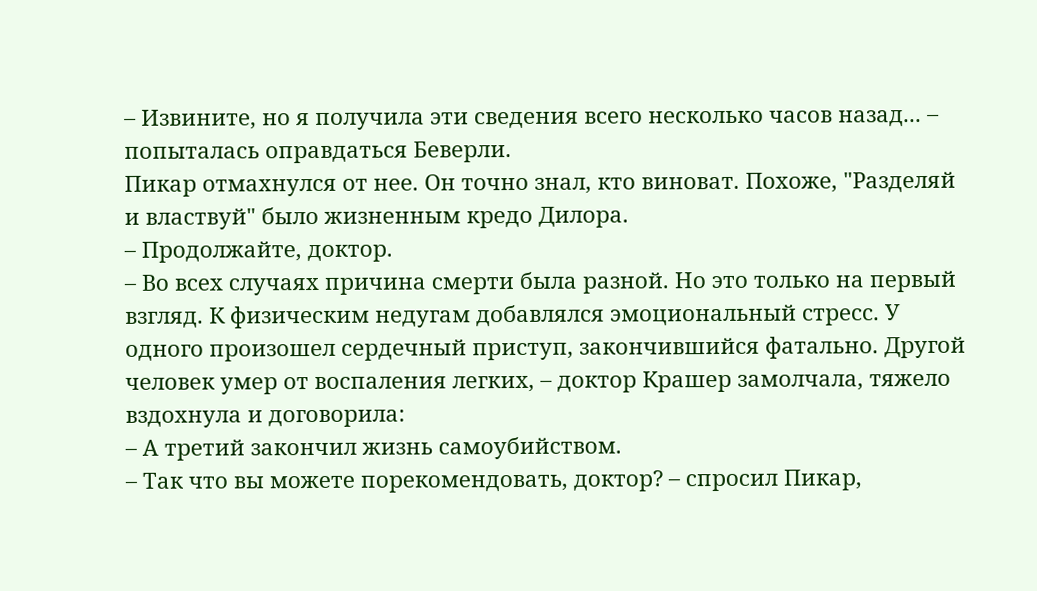– Извините, но я получила эти сведения всего несколько часов назад... – попыталась оправдаться Беверли.
Пикар отмахнулся от нее. Он точно знал, кто виноват. Похоже, "Разделяй и властвуй" было жизненным кредо Дилора.
– Продолжайте, доктор.
– Во всех случаях причина смерти была разной. Но это только на первый взгляд. К физическим недугам добавлялся эмоциональный стресс. У одного произошел сердечный приступ, закончившийся фатально. Другой человек умер от воспаления легких, – доктор Крашер замолчала, тяжело вздохнула и договорила:
– А третий закончил жизнь самоубийством.
– Так что вы можете порекомендовать, доктор? – спросил Пикар,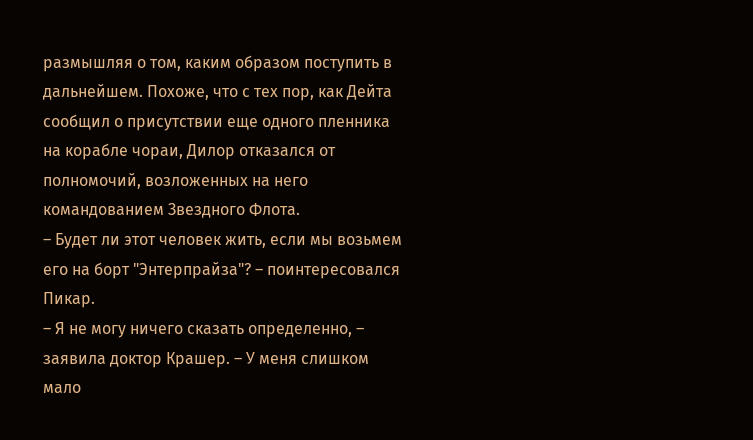размышляя о том, каким образом поступить в дальнейшем. Похоже, что с тех пор, как Дейта сообщил о присутствии еще одного пленника на корабле чораи, Дилор отказался от полномочий, возложенных на него командованием Звездного Флота.
– Будет ли этот человек жить, если мы возьмем его на борт "Энтерпрайза"? – поинтересовался Пикар.
– Я не могу ничего сказать определенно, – заявила доктор Крашер. – У меня слишком мало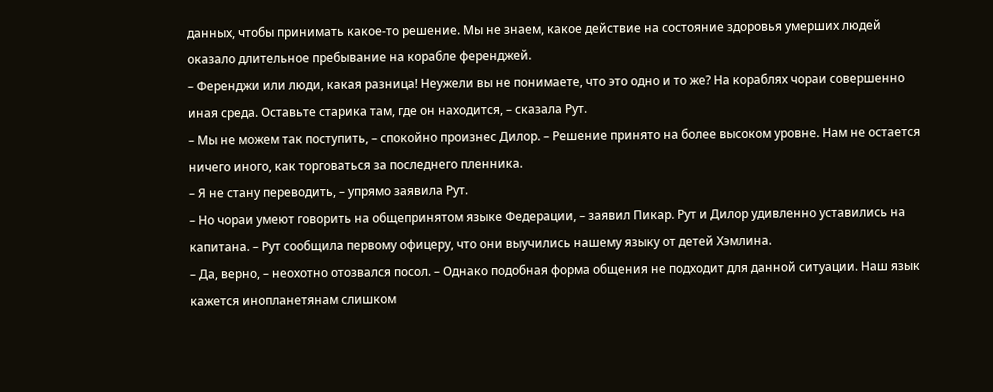данных, чтобы принимать какое-то решение. Мы не знаем, какое действие на состояние здоровья умерших людей оказало длительное пребывание на корабле ференджей.
– Ференджи или люди, какая разница! Неужели вы не понимаете, что это одно и то же? На кораблях чораи совершенно иная среда. Оставьте старика там, где он находится, – сказала Рут.
– Мы не можем так поступить, – спокойно произнес Дилор. – Решение принято на более высоком уровне. Нам не остается ничего иного, как торговаться за последнего пленника.
– Я не стану переводить, – упрямо заявила Рут.
– Но чораи умеют говорить на общепринятом языке Федерации, – заявил Пикар. Рут и Дилор удивленно уставились на капитана. – Рут сообщила первому офицеру, что они выучились нашему языку от детей Хэмлина.
– Да, верно, – неохотно отозвался посол. – Однако подобная форма общения не подходит для данной ситуации. Наш язык кажется инопланетянам слишком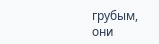грубым, они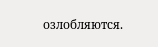озлобляются.